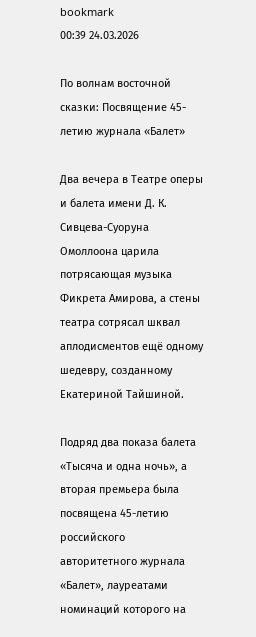bookmark
00:39 24.03.2026

По волнам восточной сказки: Посвящение 45-летию журнала «Балет»

Два вечера в Театре оперы и балета имени Д. К. Сивцева-Суоруна Омоллоона царила потрясающая музыка Фикрета Амирова, а стены театра сотрясал шквал аплодисментов ещё одному шедевру, созданному Екатериной Тайшиной.

Подряд два показа балета «Тысяча и одна ночь», а вторая премьера была посвящена 45-летию российского авторитетного журнала «Балет», лауреатами номинаций которого на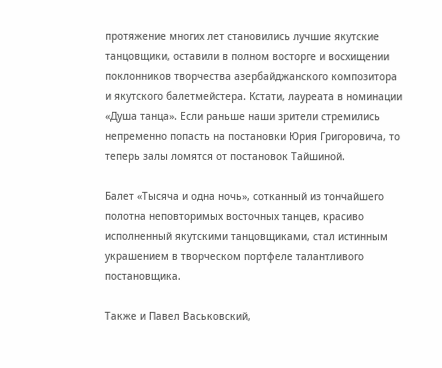протяжение многих лет становились лучшие якутские танцовщики, оставили в полном восторге и восхищении поклонников творчества азербайджанского композитора и якутского балетмейстера. Кстати, лауреата в номинации «Душа танца». Если раньше наши зрители стремились непременно попасть на постановки Юрия Григоровича, то теперь залы ломятся от постановок Тайшиной.

Балет «Тысяча и одна ночь», сотканный из тончайшего полотна неповторимых восточных танцев, красиво исполненный якутскими танцовщиками, стал истинным украшением в творческом портфеле талантливого постановщика.

Также и Павел Васьковский,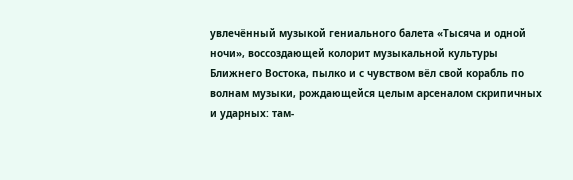увлечённый музыкой гениального балета «Тысяча и одной ночи», воссоздающей колорит музыкальной культуры Ближнего Востока, пылко и с чувством вёл свой корабль по волнам музыки, рождающейся целым арсеналом скрипичных и ударных: там-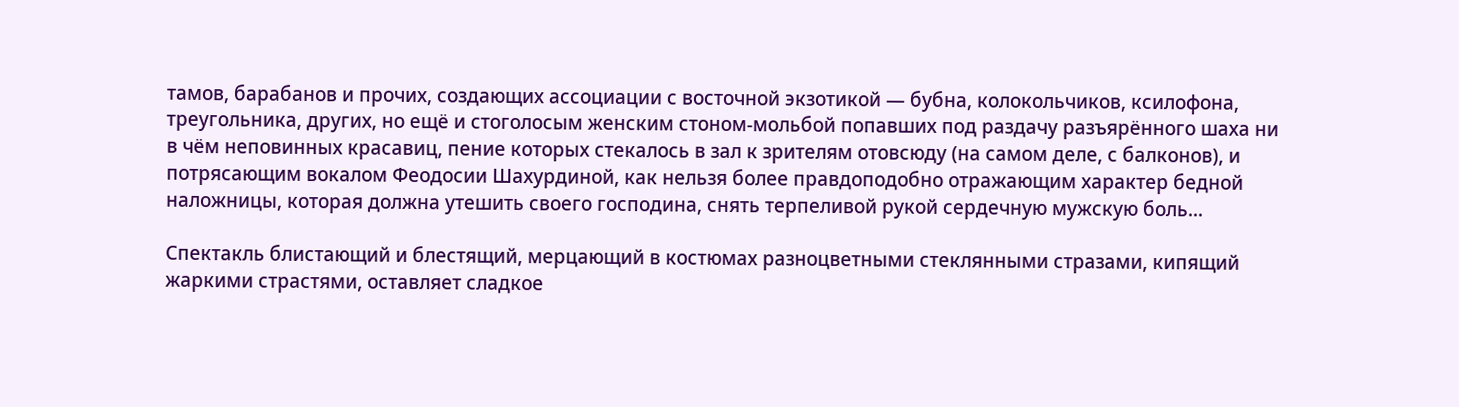тамов, барабанов и прочих, создающих ассоциации с восточной экзотикой — бубна, колокольчиков, ксилофона, треугольника, других, но ещё и стоголосым женским стоном-мольбой попавших под раздачу разъярённого шаха ни в чём неповинных красавиц, пение которых стекалось в зал к зрителям отовсюду (на самом деле, с балконов), и потрясающим вокалом Феодосии Шахурдиной, как нельзя более правдоподобно отражающим характер бедной наложницы, которая должна утешить своего господина, снять терпеливой рукой сердечную мужскую боль...

Спектакль блистающий и блестящий, мерцающий в костюмах разноцветными стеклянными стразами, кипящий жаркими страстями, оставляет сладкое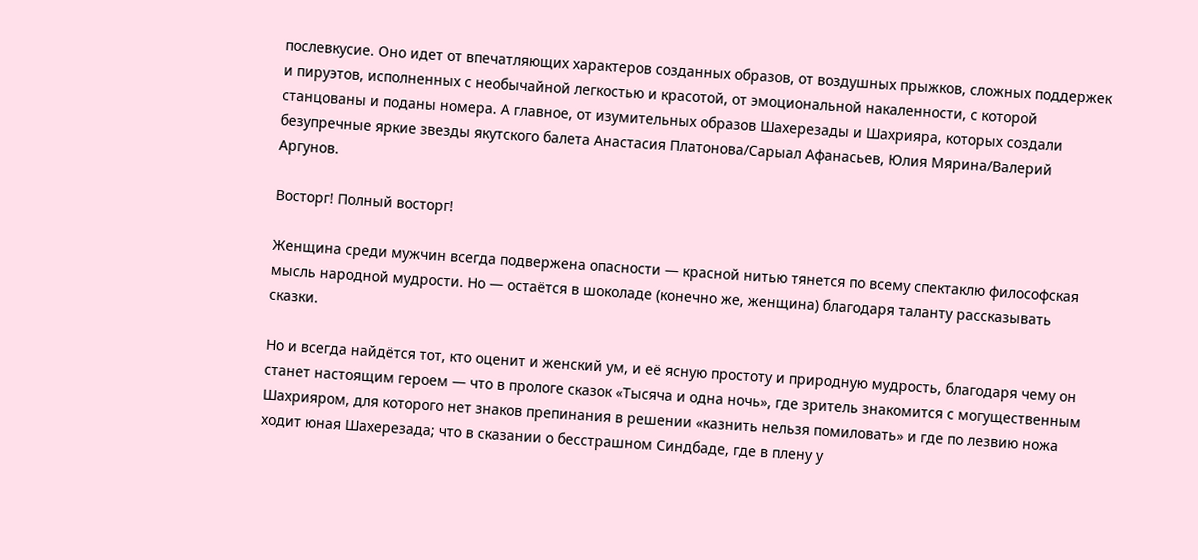послевкусие. Оно идет от впечатляющих характеров созданных образов, от воздушных прыжков, сложных поддержек и пируэтов, исполненных с необычайной легкостью и красотой, от эмоциональной накаленности, с которой станцованы и поданы номера. А главное, от изумительных образов Шахерезады и Шахрияра, которых создали безупречные яркие звезды якутского балета Анастасия Платонова/Сарыал Афанасьев, Юлия Мярина/Валерий Аргунов.

Восторг! Полный восторг!

Женщина среди мужчин всегда подвержена опасности — красной нитью тянется по всему спектаклю философская мысль народной мудрости. Но — остаётся в шоколаде (конечно же, женщина) благодаря таланту рассказывать сказки.

Но и всегда найдётся тот, кто оценит и женский ум, и её ясную простоту и природную мудрость, благодаря чему он станет настоящим героем — что в прологе сказок «Тысяча и одна ночь», где зритель знакомится с могущественным Шахрияром, для которого нет знаков препинания в решении «казнить нельзя помиловать» и где по лезвию ножа ходит юная Шахерезада; что в сказании о бесстрашном Синдбаде, где в плену у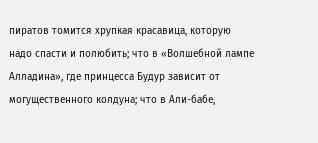пиратов томится хрупкая красавица, которую надо спасти и полюбить; что в «Волшебной лампе Алладина», где принцесса Будур зависит от могущественного колдуна; что в Али-бабе,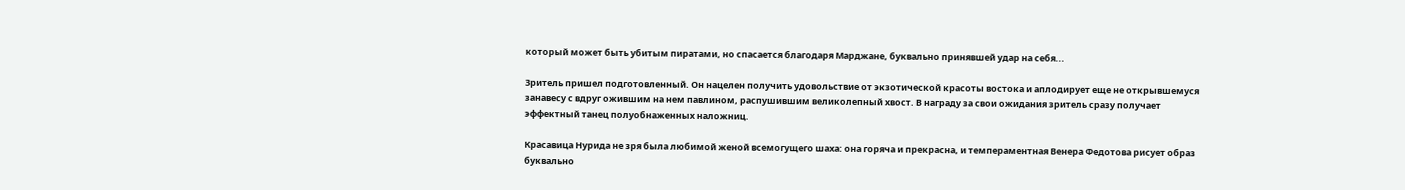который может быть убитым пиратами, но спасается благодаря Марджане, буквально принявшей удар на себя...

Зритель пришел подготовленный. Он нацелен получить удовольствие от экзотической красоты востока и аплодирует еще не открывшемуся занавесу с вдруг ожившим на нем павлином, распушившим великолепный хвост. В награду за свои ожидания зритель сразу получает эффектный танец полуобнаженных наложниц.

Красавица Нурида не зря была любимой женой всемогущего шаха: она горяча и прекрасна, и темпераментная Венера Федотова рисует образ буквально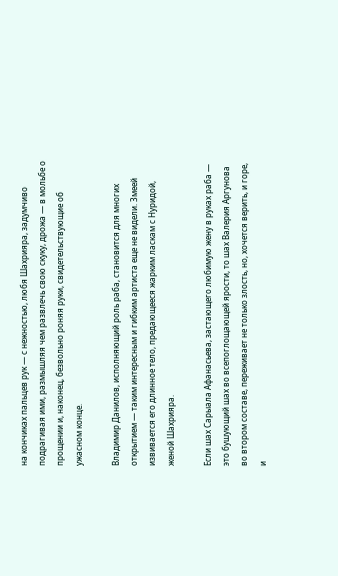на кончиках пальцев рук — с нежностью, любя Шахрияра, задумчиво подрагивая ими, размышляя чем развлечь свою скуку, дрожа — в мольбе о прощении и, наконец, безвольно роняя руки, свидетельствующие об ужасном конце.

Владимир Данилов, исполняющий роль раба, становится для многих открытием — таким интересным и гибким артиста еще не видели. Змеей извивается его длинное тело, предающееся жарким ласкам с Нуридой, женой Шахрияра.

Если шах Сарыала Афанасьева, застающего любимую жену в руках раба — это бушующий шах во всепоглощающей ярости, то шах Валерия Аргунова во втором составе, переживает не только злость, но, хочется верить, и горе, и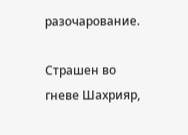разочарование.

Страшен во гневе Шахрияр,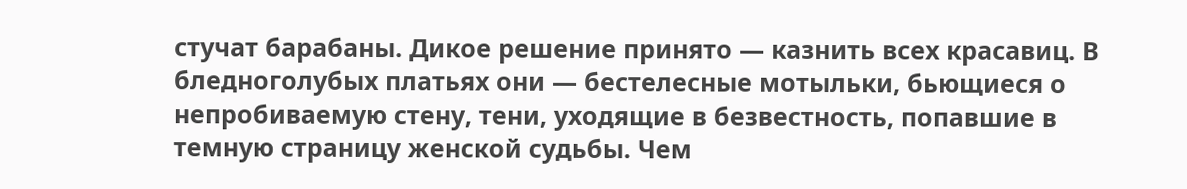стучат барабаны. Дикое решение принято — казнить всех красавиц. В бледноголубых платьях они — бестелесные мотыльки, бьющиеся о непробиваемую стену, тени, уходящие в безвестность, попавшие в темную страницу женской судьбы. Чем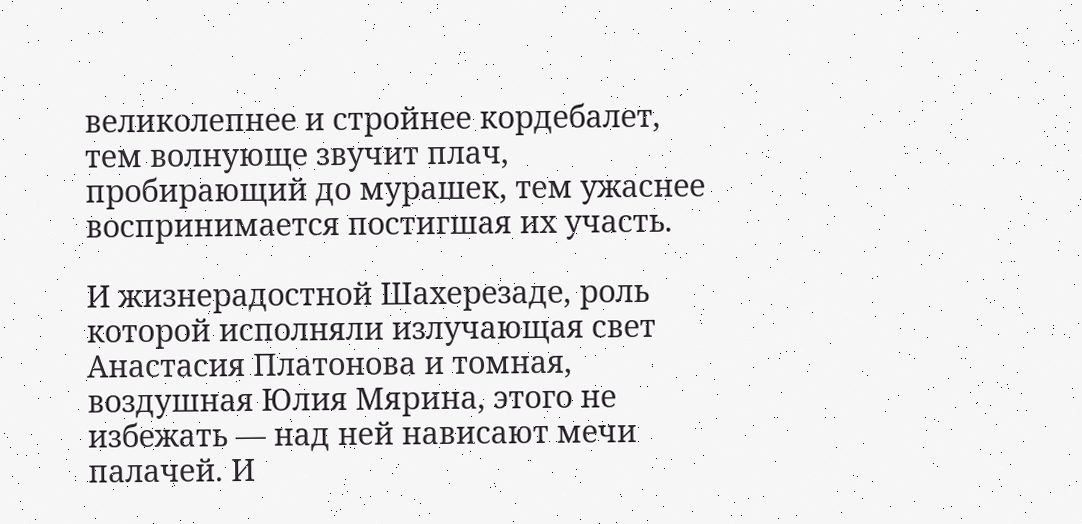великолепнее и стройнее кордебалет, тем волнующе звучит плач, пробирающий до мурашек, тем ужаснее воспринимается постигшая их участь.

И жизнерадостной Шахерезаде, роль которой исполняли излучающая свет Анастасия Платонова и томная, воздушная Юлия Мярина, этого не избежать — над ней нависают мечи палачей. И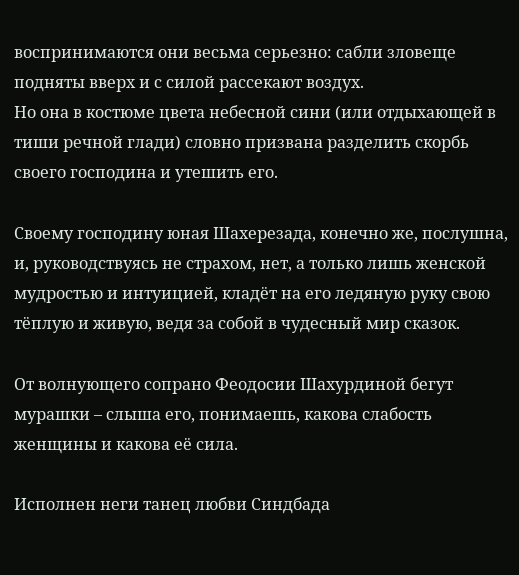воспринимаются они весьма серьезно: сабли зловеще подняты вверх и с силой рассекают воздух.
Но она в костюме цвета небесной сини (или отдыхающей в тиши речной глади) словно призвана разделить скорбь своего господина и утешить его.

Своему господину юная Шахерезада, конечно же, послушна, и, руководствуясь не страхом, нет, а только лишь женской мудростью и интуицией, кладёт на его ледяную руку свою тёплую и живую, ведя за собой в чудесный мир сказок.

От волнующего сопрано Феодосии Шахурдиной бегут мурашки – слыша его, понимаешь, какова слабость женщины и какова её сила.

Исполнен неги танец любви Синдбада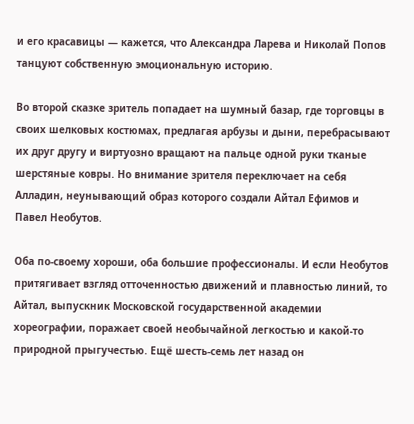и его красавицы — кажется, что Александра Ларева и Николай Попов танцуют собственную эмоциональную историю.

Во второй сказке зритель попадает на шумный базар, где торговцы в своих шелковых костюмах, предлагая арбузы и дыни, перебрасывают их друг другу и виртуозно вращают на пальце одной руки тканые шерстяные ковры. Но внимание зрителя переключает на себя Алладин, неунывающий образ которого создали Айтал Ефимов и Павел Необутов.

Оба по-своему хороши, оба большие профессионалы. И если Необутов притягивает взгляд отточенностью движений и плавностью линий, то Айтал, выпускник Московской государственной академии хореографии, поражает своей необычайной легкостью и какой-то природной прыгучестью. Ещё шесть-семь лет назад он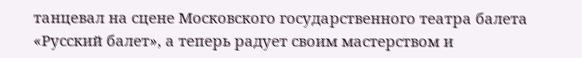танцевал на сцене Московского государственного театра балета «Русский балет», а теперь радует своим мастерством и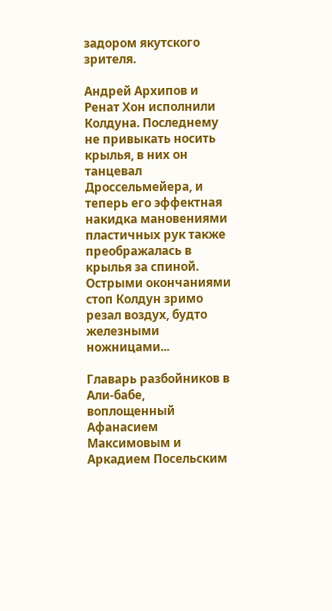задором якутского зрителя.

Андрей Архипов и Ренат Хон исполнили Колдуна. Последнему не привыкать носить крылья, в них он танцевал Дроссельмейера, и теперь его эффектная накидка мановениями пластичных рук также преображалась в крылья за спиной. Острыми окончаниями стоп Колдун зримо резал воздух, будто железными ножницами...

Главарь разбойников в Али-бабе, воплощенный Афанасием Максимовым и Аркадием Посельским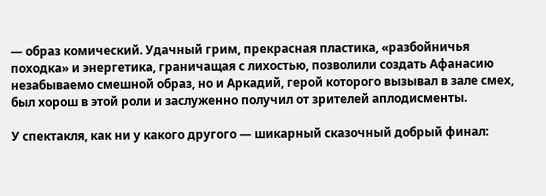— образ комический. Удачный грим, прекрасная пластика, «разбойничья походка» и энергетика, граничащая с лихостью, позволили создать Афанасию незабываемо смешной образ, но и Аркадий, герой которого вызывал в зале смех, был хорош в этой роли и заслуженно получил от зрителей аплодисменты.

У спектакля, как ни у какого другого — шикарный сказочный добрый финал: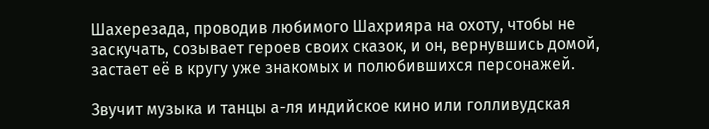Шахерезада, проводив любимого Шахрияра на охоту, чтобы не заскучать, созывает героев своих сказок, и он, вернувшись домой, застает её в кругу уже знакомых и полюбившихся персонажей.

Звучит музыка и танцы а-ля индийское кино или голливудская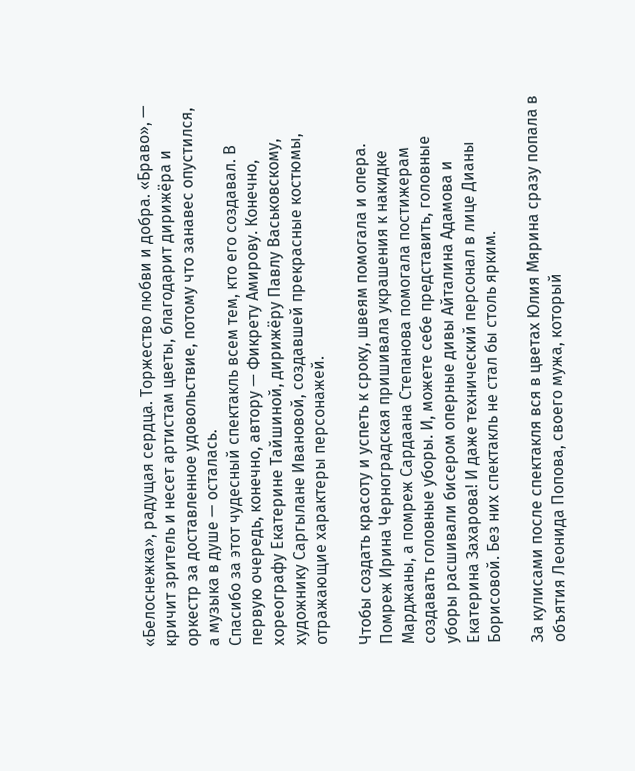«Белоснежка», радущая сердца. Торжество любви и добра. «Браво», — кричит зритель и несет артистам цветы, благодарит дирижёра и оркестр за доставленное удовольствие, потому что занавес опустился, а музыка в душе — осталась.
Спасибо за этот чудесный спектакль всем тем, кто его создавал. В первую очередь, конечно, автору — Фикрету Амирову. Конечно, хореографу Екатерине Тайшиной, дирижёру Павлу Васьковскому, художнику Саргылане Ивановой, создавшей прекрасные костюмы, отражающие характеры персонажей.

Чтобы создать красоту и успеть к сроку, швеям помогала и опера. Помреж Ирина Черноградская пришивала украшения к накидке Марджаны, а помреж Сардаана Степанова помогала постижерам создавать головные уборы. И, можете себе представить, головные уборы расшивали бисером оперные дивы Айталина Адамова и Екатерина Захарова! И даже технический персонал в лице Дианы Борисовой. Без них спектакль не стал бы столь ярким.

За кулисами после спектакля вся в цветах Юлия Мярина сразу попала в объятия Леонида Попова, своего мужа, который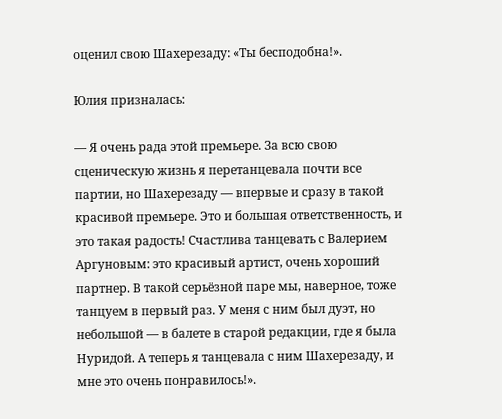оценил свою Шахерезаду: «Ты бесподобна!».

Юлия призналась:

— Я очень рада этой премьере. За всю свою сценическую жизнь я перетанцевала почти все партии, но Шахерезаду — впервые и сразу в такой красивой премьере. Это и большая ответственность, и это такая радость! Счастлива танцевать с Валерием Аргуновым: это красивый артист, очень хороший партнер. В такой серьёзной паре мы, наверное, тоже танцуем в первый раз. У меня с ним был дуэт, но небольшой — в балете в старой редакции, где я была Нуридой. А теперь я танцевала с ним Шахерезаду, и мне это очень понравилось!».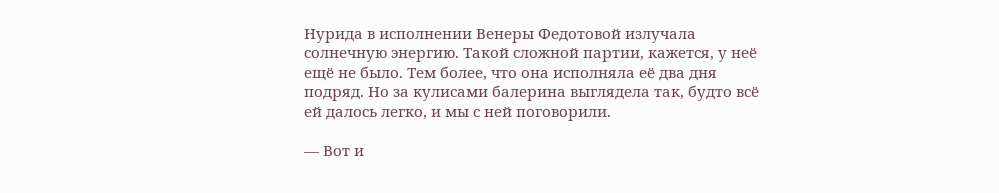Нурида в исполнении Венеры Федотовой излучала солнечную энергию. Такой сложной партии, кажется, у неё ещё не было. Тем более, что она исполняла её два дня подряд. Но за кулисами балерина выглядела так, будто всё ей далось легко, и мы с ней поговорили.

— Вот и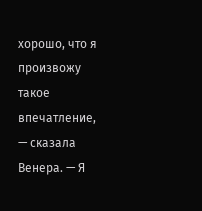хорошо, что я произвожу такое впечатление, — сказала Венера. — Я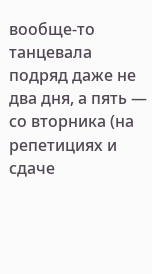вообще-то танцевала подряд даже не два дня, а пять — со вторника (на репетициях и сдаче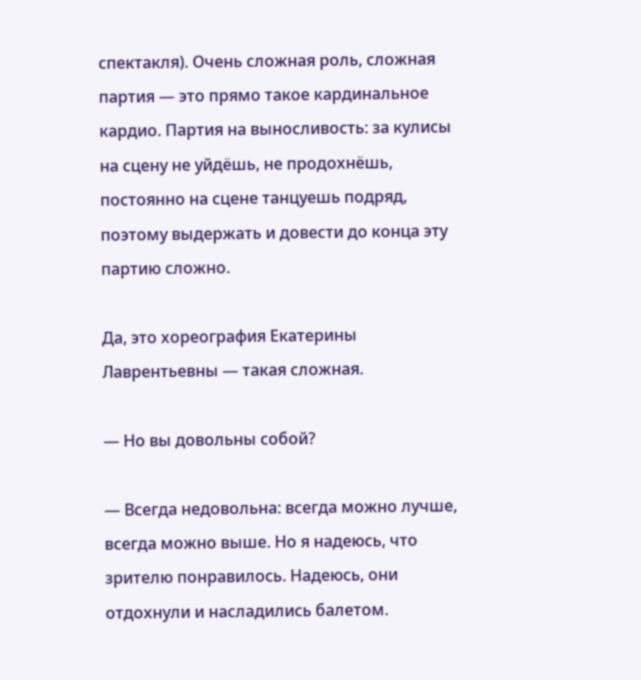спектакля). Очень сложная роль, сложная партия — это прямо такое кардинальное кардио. Партия на выносливость: за кулисы на сцену не уйдёшь, не продохнёшь, постоянно на сцене танцуешь подряд, поэтому выдержать и довести до конца эту партию сложно.

Да, это хореография Екатерины Лаврентьевны — такая сложная.

— Но вы довольны собой?

— Всегда недовольна: всегда можно лучше, всегда можно выше. Но я надеюсь, что зрителю понравилось. Надеюсь, они отдохнули и насладились балетом.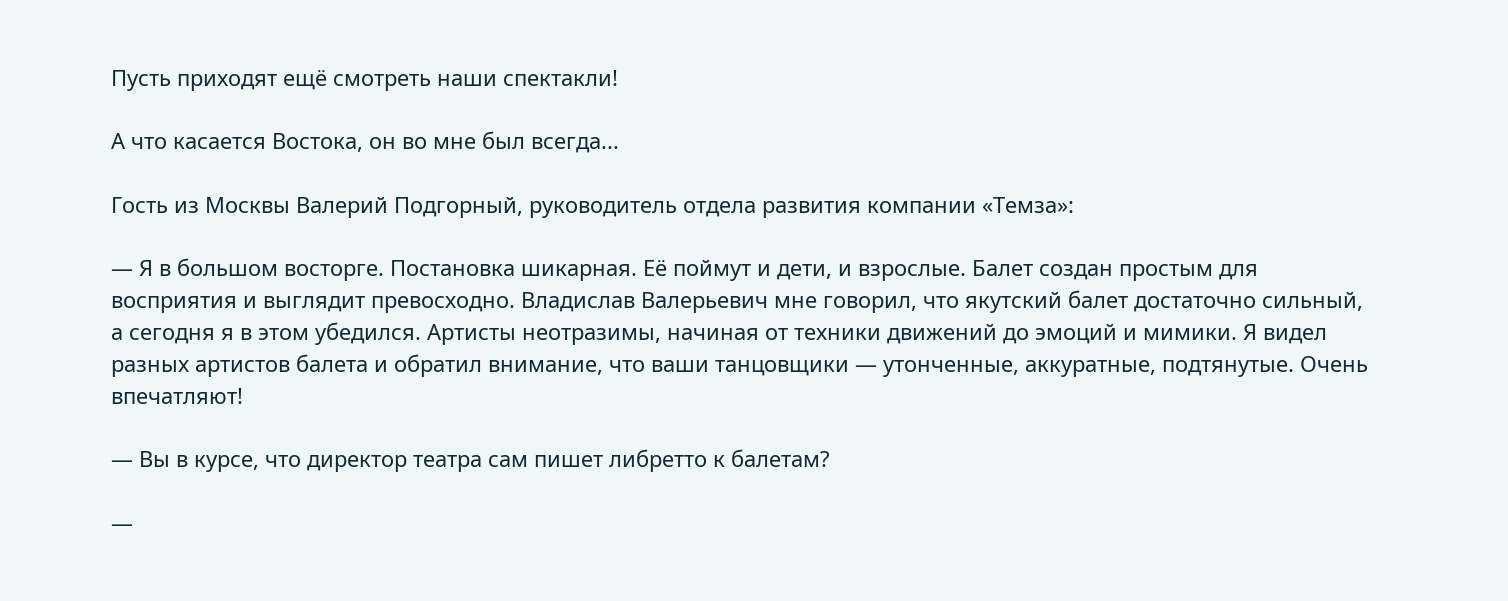Пусть приходят ещё смотреть наши спектакли!

А что касается Востока, он во мне был всегда...

Гость из Москвы Валерий Подгорный, руководитель отдела развития компании «Темза»:

— Я в большом восторге. Постановка шикарная. Её поймут и дети, и взрослые. Балет создан простым для восприятия и выглядит превосходно. Владислав Валерьевич мне говорил, что якутский балет достаточно сильный, а сегодня я в этом убедился. Артисты неотразимы, начиная от техники движений до эмоций и мимики. Я видел разных артистов балета и обратил внимание, что ваши танцовщики — утонченные, аккуратные, подтянутые. Очень впечатляют!

— Вы в курсе, что директор театра сам пишет либретто к балетам?

—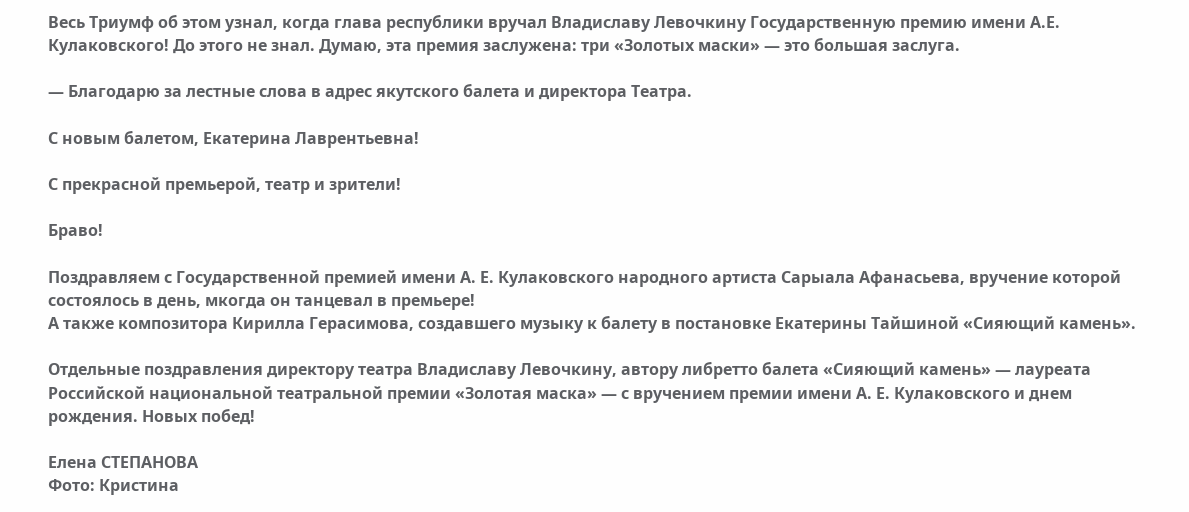Весь Триумф об этом узнал, когда глава республики вручал Владиславу Левочкину Государственную премию имени А.Е. Кулаковского! До этого не знал. Думаю, эта премия заслужена: три «Золотых маски» — это большая заслуга.

— Благодарю за лестные слова в адрес якутского балета и директора Театра.

С новым балетом, Екатерина Лаврентьевна!

С прекрасной премьерой, театр и зрители!

Браво!

Поздравляем с Государственной премией имени А. Е. Кулаковского народного артиста Сарыала Афанасьева, вручение которой состоялось в день, мкогда он танцевал в премьере!
А также композитора Кирилла Герасимова, создавшего музыку к балету в постановке Екатерины Тайшиной «Сияющий камень».

Отдельные поздравления директору театра Владиславу Левочкину, автору либретто балета «Сияющий камень» — лауреата Российской национальной театральной премии «Золотая маска» — с вручением премии имени А. Е. Кулаковского и днем рождения. Новых побед!

Елена СТЕПАНОВА
Фото: Кристина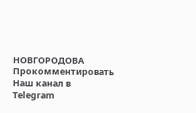НОВГОРОДОВА
Прокомментировать Наш канал в Telegram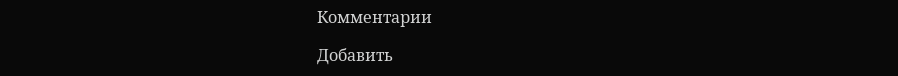Комментарии

Добавить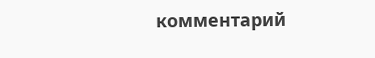комментарий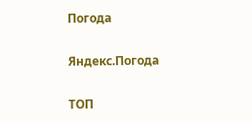Погода

Яндекс.Погода

ТОП